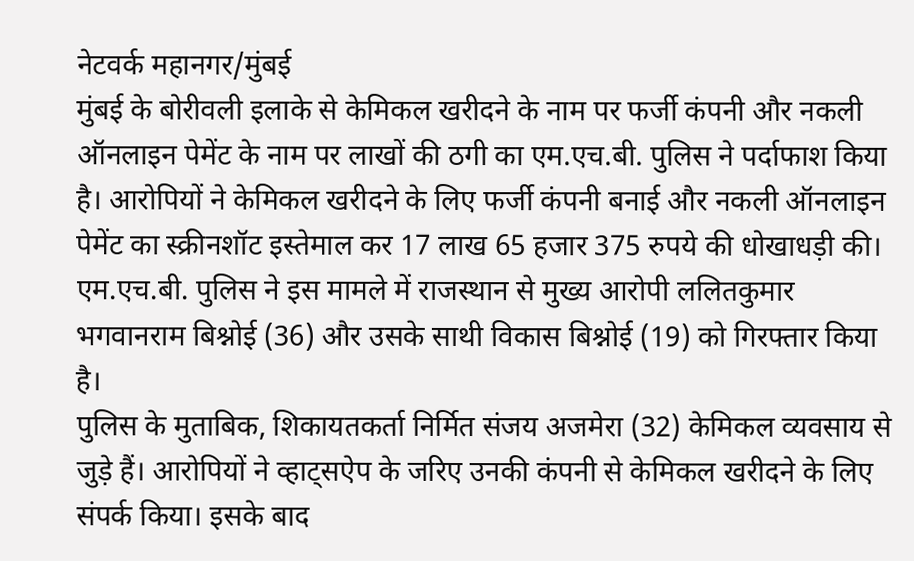नेटवर्क महानगर/मुंबई
मुंबई के बोरीवली इलाके से केमिकल खरीदने के नाम पर फर्जी कंपनी और नकली ऑनलाइन पेमेंट के नाम पर लाखों की ठगी का एम.एच.बी. पुलिस ने पर्दाफाश किया है। आरोपियों ने केमिकल खरीदने के लिए फर्जी कंपनी बनाई और नकली ऑनलाइन पेमेंट का स्क्रीनशॉट इस्तेमाल कर 17 लाख 65 हजार 375 रुपये की धोखाधड़ी की। एम.एच.बी. पुलिस ने इस मामले में राजस्थान से मुख्य आरोपी ललितकुमार भगवानराम बिश्नोई (36) और उसके साथी विकास बिश्नोई (19) को गिरफ्तार किया है।
पुलिस के मुताबिक, शिकायतकर्ता निर्मित संजय अजमेरा (32) केमिकल व्यवसाय से जुड़े हैं। आरोपियों ने व्हाट्सऐप के जरिए उनकी कंपनी से केमिकल खरीदने के लिए संपर्क किया। इसके बाद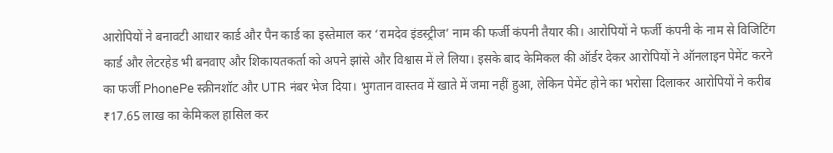आरोपियों ने बनावटी आधार कार्ड और पैन कार्ड का इस्तेमाल कर ‘रामदेव इंडस्ट्रीज’ नाम की फर्जी कंपनी तैयार की। आरोपियों ने फर्जी कंपनी के नाम से विजिटिंग कार्ड और लेटरहेड भी बनवाए और शिकायतकर्ता को अपने झांसे और विश्वास में ले लिया। इसके बाद केमिकल की ऑर्डर देकर आरोपियों ने ऑनलाइन पेमेंट करने का फर्जी PhonePe स्क्रीनशॉट और UTR नंबर भेज दिया। भुगतान वास्तव में खाते में जमा नहीं हुआ, लेकिन पेमेंट होने का भरोसा दिलाकर आरोपियों ने करीब ₹17.65 लाख का केमिकल हासिल कर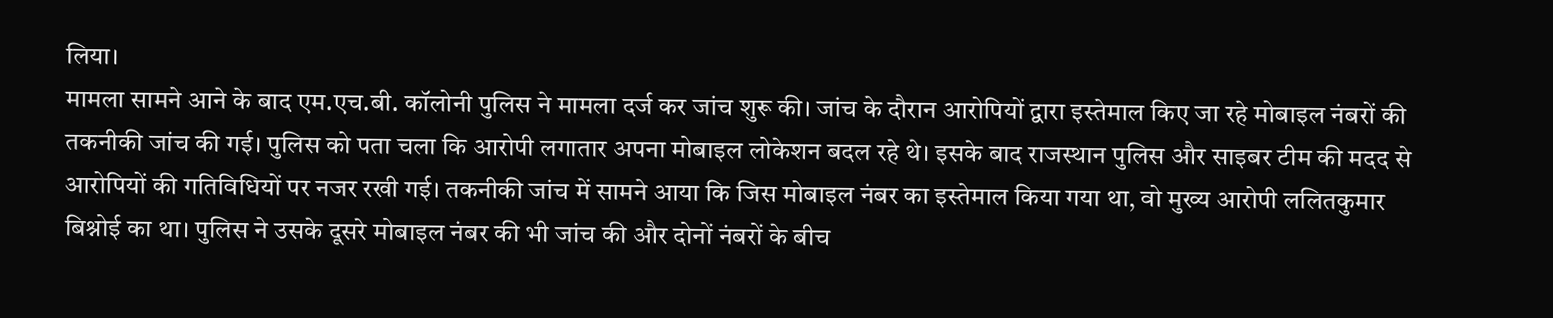लिया।
मामला सामने आने के बाद एम.एच.बी. कॉलोनी पुलिस ने मामला दर्ज कर जांच शुरू की। जांच के दौरान आरोपियों द्वारा इस्तेमाल किए जा रहे मोबाइल नंबरों की तकनीकी जांच की गई। पुलिस को पता चला कि आरोपी लगातार अपना मोबाइल लोकेशन बदल रहे थे। इसके बाद राजस्थान पुलिस और साइबर टीम की मदद से आरोपियों की गतिविधियों पर नजर रखी गई। तकनीकी जांच में सामने आया कि जिस मोबाइल नंबर का इस्तेमाल किया गया था, वो मुख्य आरोपी ललितकुमार बिश्नोई का था। पुलिस ने उसके दूसरे मोबाइल नंबर की भी जांच की और दोनों नंबरों के बीच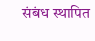संबंध स्थापित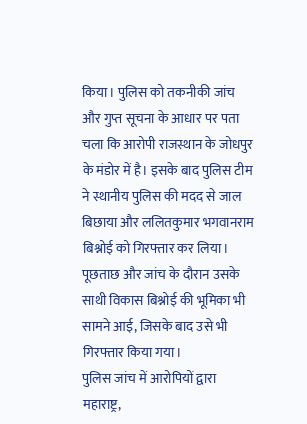किया। पुलिस को तकनीकी जांच और गुप्त सूचना के आधार पर पता चला कि आरोपी राजस्थान के जोधपुर के मंडोर में है। इसके बाद पुलिस टीम ने स्थानीय पुलिस की मदद से जाल बिछाया और ललितकुमार भगवानराम बिश्नोई को गिरफ्तार कर लिया। पूछताछ और जांच के दौरान उसके साथी विकास बिश्नोई की भूमिका भी सामने आई, जिसके बाद उसे भी गिरफ्तार किया गया।
पुलिस जांच में आरोपियों द्वारा महाराष्ट्र,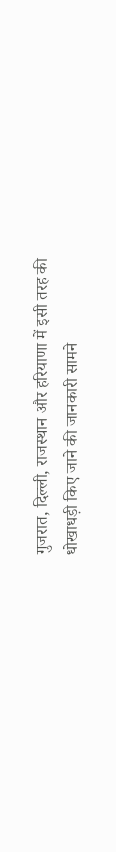गुजरात, दिल्ली, राजस्थान और हरियाणा में इसी तरह की धोखाधड़ी किए जाने की जानकारी सामने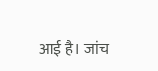आई है। जांच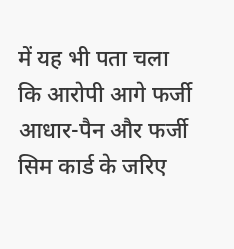में यह भी पता चला कि आरोपी आगे फर्जी आधार-पैन और फर्जी सिम कार्ड के जरिए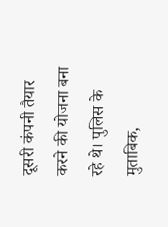दूसरी कंपनी तैयार करने की योजना बना रहे थे। पुलिस के मुताबिक,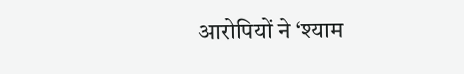आरोपियों ने ‘श्याम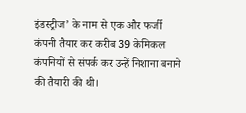इंडस्ट्रीज’ के नाम से एक और फर्जी कंपनी तैयार कर करीब 39 केमिकल कंपनियों से संपर्क कर उन्हें निशाना बनाने की तैयारी की थी।